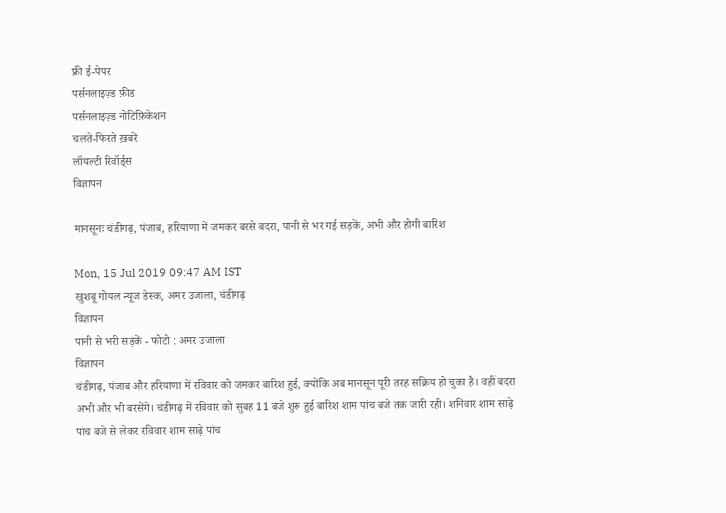फ्री ई-पेपर
पर्सनलाइज़्ड फ़ीड
पर्सनलाइज़्ड नोटिफ़िकेशन
चलते-फिरते ख़बरें
लॉयल्टी रिवॉर्ड्स
विज्ञापन

मानसूनः चंडीगढ़, पंजाब, हरियाणा में जमकर बरसे बदरा, पानी से भर गई सड़कें, अभी और होगी बारिश

Mon, 15 Jul 2019 09:47 AM IST
खुशबू गोयल न्यूज डेस्क, अमर उजाला, चंडीगढ़
विज्ञापन
पानी से भरी सड़कें - फोटो : अमर उजाला
विज्ञापन
चंडीगढ़, पंजाब और हरियाणा में रविवार को जमकर बारिश हुई, क्योंकि अब मानसून पूरी तरह सक्रिय हो चुका है। वहीं बदरा अभी और भी बरसेंगे। चंडीगढ़ में रविवार को सुबह 11 बजे शुरू हुई बारिश शाम पांच बजे तक जारी रही। शनिवार शाम साढ़े पांच बजे से लेकर रविवार शाम साढ़े पांच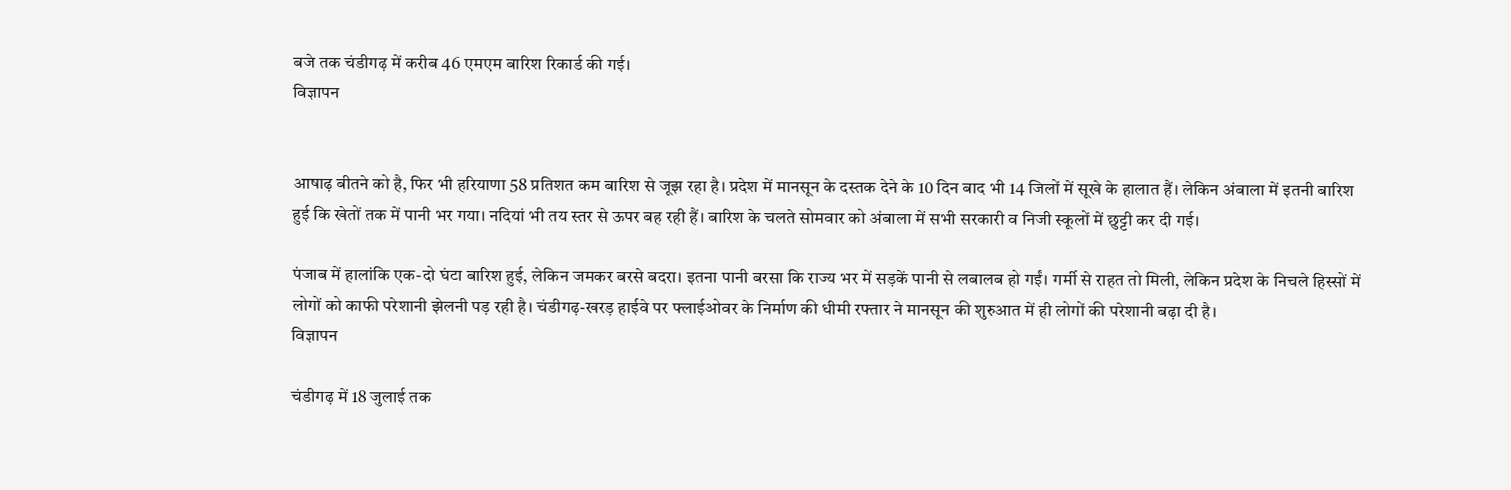बजे तक चंडीगढ़ में करीब 46 एमएम बारिश रिकार्ड की गई।
विज्ञापन


आषाढ़ बीतने को है, फिर भी हरियाणा 58 प्रतिशत कम बारिश से जूझ रहा है। प्रदेश में मानसून के दस्तक देने के 10 दिन बाद भी 14 जिलों में सूखे के हालात हैं। लेकिन अंबाला में इतनी बारिश हुई कि खेतों तक में पानी भर गया। नदियां भी तय स्तर से ऊपर बह रही हैं। बारिश के चलते सोमवार को अंबाला में सभी सरकारी व निजी स्कूलों में छुट्टी कर दी गई।

पंजाब में हालांकि एक-दो घंटा बारिश हुई, लेकिन जमकर बरसे बदरा। इतना पानी बरसा कि राज्य भर में सड़कें पानी से लबालब हो गईं। गर्मी से राहत तो मिली, लेकिन प्रदेश के निचले हिस्सों में लोगों को काफी परेशानी झेलनी पड़ रही है। चंडीगढ़-खरड़ हाईवे पर फ्लाईओवर के निर्माण की धीमी रफ्तार ने मानसून की शुरुआत में ही लोगों की परेशानी बढ़ा दी है।
विज्ञापन

चंडीगढ़ में 18 जुलाई तक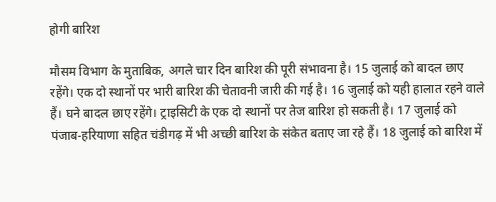होगी बारिश

मौसम विभाग के मुताबिक, अगले चार दिन बारिश की पूरी संभावना है। 15 जुलाई को बादल छाए रहेंगे। एक दो स्थानों पर भारी बारिश की चेतावनी जारी की गई है। 16 जुलाई को यही हालात रहने वाले हैं। घने बादल छाए रहेंगे। ट्राइसिटी के एक दो स्थानों पर तेज बारिश हो सकती है। 17 जुलाई को पंजाब-हरियाणा सहित चंडीगढ़ में भी अच्छी बारिश के संकेत बताए जा रहे हैं। 18 जुलाई को बारिश में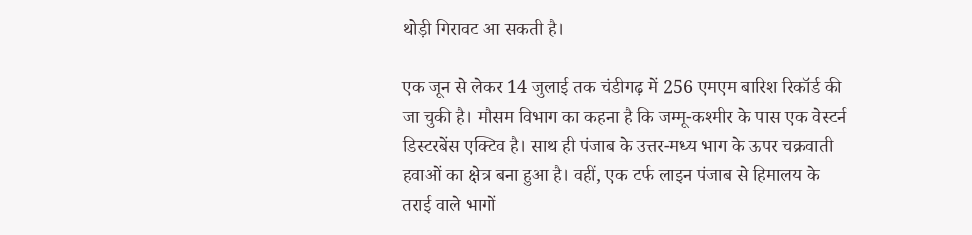थोड़ी गिरावट आ सकती है।

एक जून से लेकर 14 जुलाई तक चंडीगढ़ में 256 एमएम बारिश रिकॉर्ड की जा चुकी है। मौसम विभाग का कहना है कि जम्मू-कश्मीर के पास एक वेस्टर्न डिस्टरबेंस एक्टिव है। साथ ही पंजाब के उत्तर-मध्य भाग के ऊपर चक्रवाती हवाओं का क्षेत्र बना हुआ है। वहीं, एक टर्फ लाइन पंजाब से हिमालय के तराई वाले भागों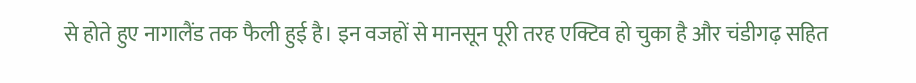से होते हुए नागालैंड तक फैली हुई है। इन वजहों से मानसून पूरी तरह एक्टिव हो चुका है और चंडीगढ़ सहित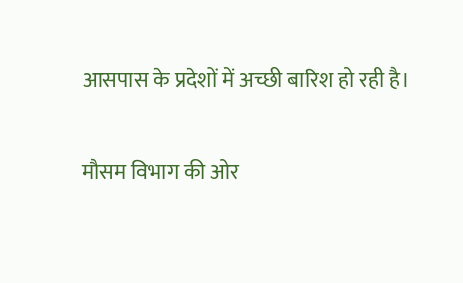आसपास के प्रदेशों में अच्छी बारिश हो रही है।

मौसम विभाग की ओर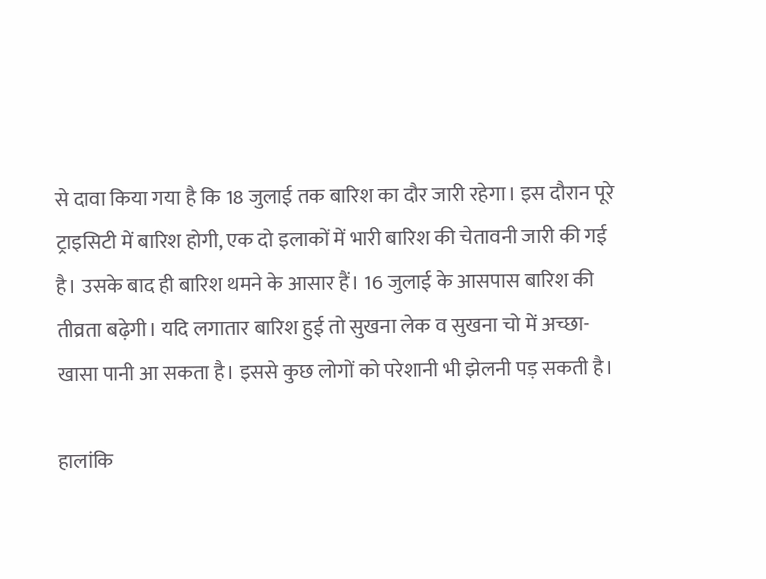से दावा किया गया है कि 18 जुलाई तक बारिश का दौर जारी रहेगा। इस दौरान पूरे ट्राइसिटी में बारिश होगी, एक दो इलाकों में भारी बारिश की चेतावनी जारी की गई है। उसके बाद ही बारिश थमने के आसार हैं। 16 जुलाई के आसपास बारिश की तीव्रता बढ़ेगी। यदि लगातार बारिश हुई तो सुखना लेक व सुखना चो में अच्छा-खासा पानी आ सकता है। इससे कुछ लोगों को परेशानी भी झेलनी पड़ सकती है।

हालांकि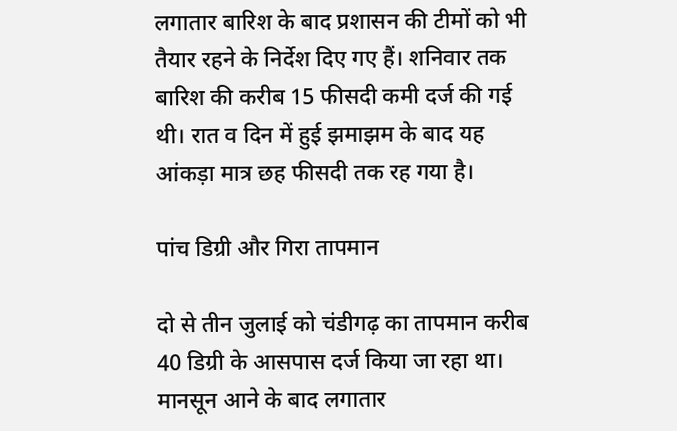लगातार बारिश के बाद प्रशासन की टीमों को भी तैयार रहने के निर्देश दिए गए हैं। शनिवार तक बारिश की करीब 15 फीसदी कमी दर्ज की गई थी। रात व दिन में हुई झमाझम के बाद यह आंकड़ा मात्र छह फीसदी तक रह गया है।

पांच डिग्री और गिरा तापमान

दो से तीन जुलाई को चंडीगढ़ का तापमान करीब 40 डिग्री के आसपास दर्ज किया जा रहा था। मानसून आने के बाद लगातार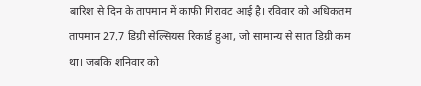बारिश से दिन के तापमान में काफी गिरावट आई है। रविवार को अधिकतम तापमान 27.7 डिग्री सेल्सियस रिकार्ड हुआ, जो सामान्य से सात डिग्री कम था। जबकि शनिवार को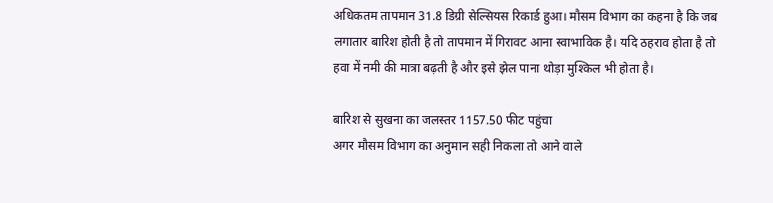अधिकतम तापमान 31.8 डिग्री सेल्सियस रिकार्ड हुआ। मौसम विभाग का कहना है कि जब लगातार बारिश होती है तो तापमान में गिरावट आना स्वाभाविक है। यदि ठहराव होता है तो हवा में नमी की मात्रा बढ़ती है और इसे झेल पाना थोड़ा मुश्किल भी होता है।

बारिश से सुखना का जलस्तर 1157.50 फीट पहुंचा
अगर मौसम विभाग का अनुमान सही निकला तो आने वाले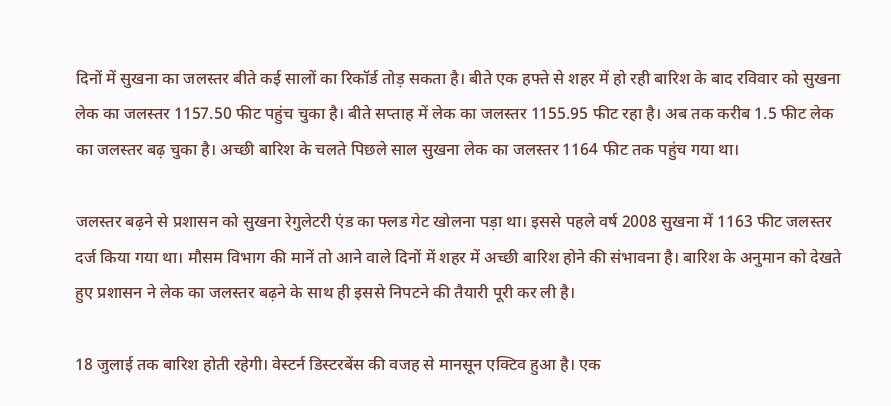दिनों में सुखना का जलस्तर बीते कई सालों का रिकॉर्ड तोड़ सकता है। बीते एक हफ्ते से शहर में हो रही बारिश के बाद रविवार को सुखना लेक का जलस्तर 1157.50 फीट पहुंच चुका है। बीते सप्ताह में लेक का जलस्तर 1155.95 फीट रहा है। अब तक करीब 1.5 फीट लेक का जलस्तर बढ़ चुका है। अच्छी बारिश के चलते पिछले साल सुखना लेक का जलस्तर 1164 फीट तक पहुंच गया था।

जलस्तर बढ़ने से प्रशासन को सुखना रेगुलेटरी एंड का फ्लड गेट खोलना पड़ा था। इससे पहले वर्ष 2008 सुखना में 1163 फीट जलस्तर दर्ज किया गया था। मौसम विभाग की मानें तो आने वाले दिनों में शहर में अच्छी बारिश होने की संभावना है। बारिश के अनुमान को देखते हुए प्रशासन ने लेक का जलस्तर बढ़ने के साथ ही इससे निपटने की तैयारी पूरी कर ली है।

18 जुलाई तक बारिश होती रहेगी। वेस्टर्न डिस्टरबेंस की वजह से मानसून एक्टिव हुआ है। एक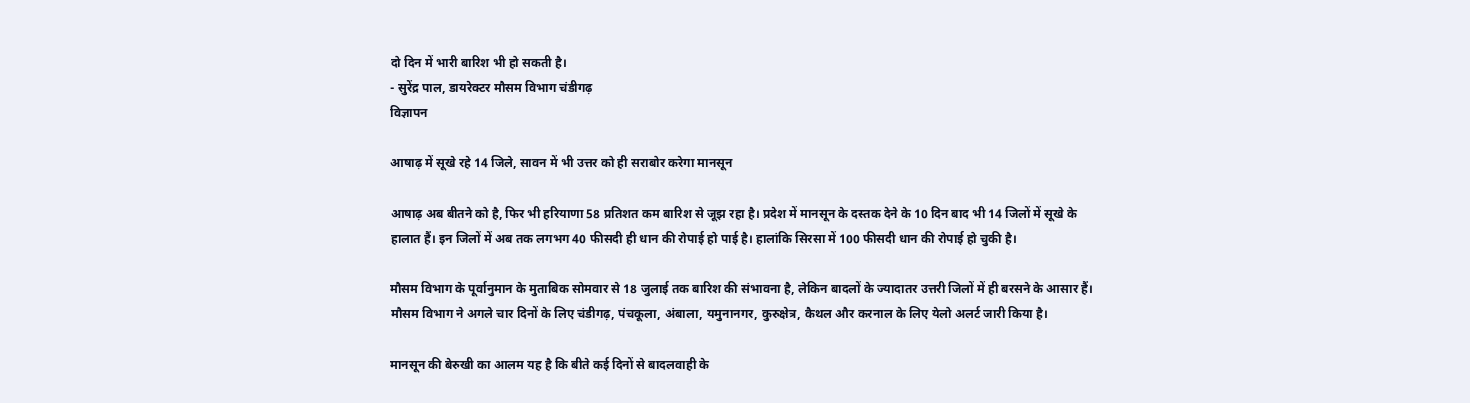दो दिन में भारी बारिश भी हो सकती है।
- सुरेंद्र पाल, डायरेक्टर मौसम विभाग चंडीगढ़
विज्ञापन

आषाढ़ में सूखे रहे 14 जिले, सावन में भी उत्तर को ही सराबोर करेगा मानसून

आषाढ़ अब बीतने को है, फिर भी हरियाणा 58 प्रतिशत कम बारिश से जूझ रहा है। प्रदेश में मानसून के दस्तक देने के 10 दिन बाद भी 14 जिलों में सूखे के हालात हैं। इन जिलों में अब तक लगभग 40 फीसदी ही धान की रोपाई हो पाई है। हालांकि सिरसा में 100 फीसदी धान की रोपाई हो चुकी है।

मौसम विभाग के पूर्वानुमान के मुताबिक सोमवार से 18 जुलाई तक बारिश की संभावना है, लेकिन बादलों के ज्यादातर उत्तरी जिलों में ही बरसने के आसार हैं। मौसम विभाग ने अगले चार दिनों के लिए चंडीगढ़, पंचकूला, अंबाला, यमुनानगर, कुरुक्षेत्र, कैथल और करनाल के लिए येलो अलर्ट जारी किया है।

मानसून की बेरुखी का आलम यह है कि बीते कई दिनों से बादलवाही के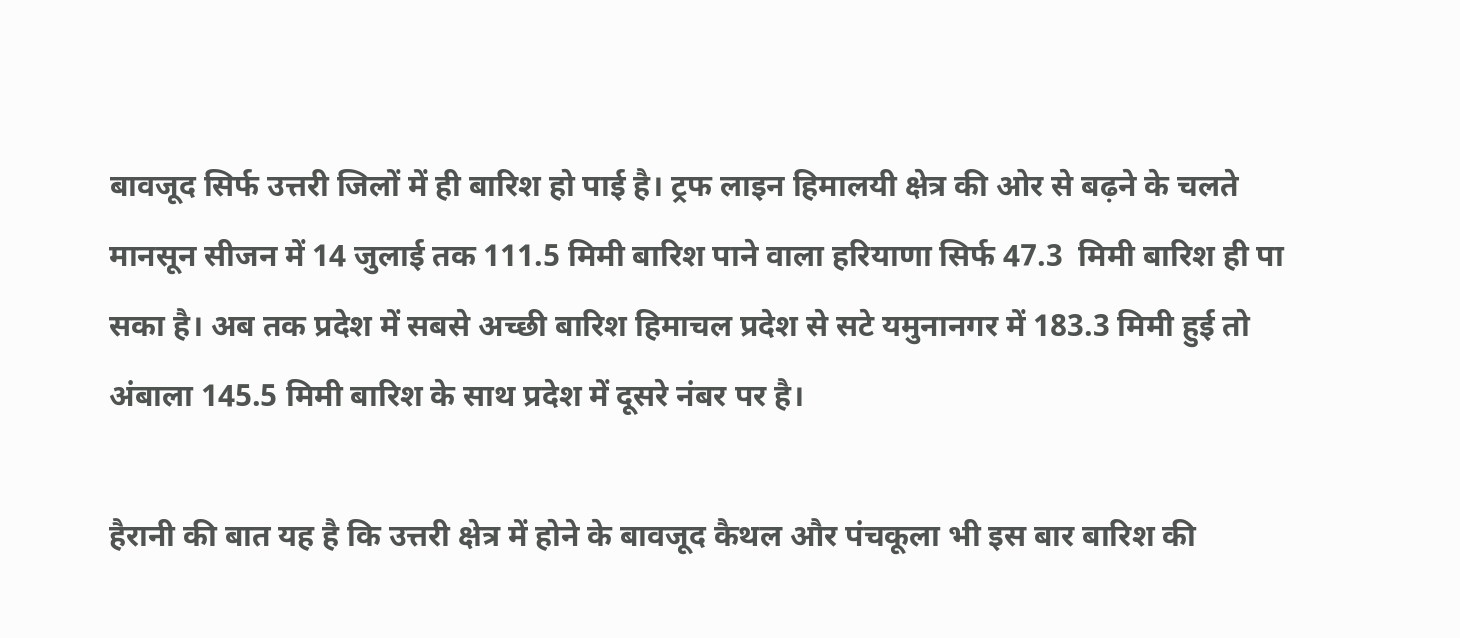बावजूद सिर्फ उत्तरी जिलों में ही बारिश हो पाई है। ट्रफ लाइन हिमालयी क्षेत्र की ओर से बढ़ने के चलते मानसून सीजन में 14 जुलाई तक 111.5 मिमी बारिश पाने वाला हरियाणा सिर्फ 47.3  मिमी बारिश ही पा सका है। अब तक प्रदेश में सबसे अच्छी बारिश हिमाचल प्रदेश से सटे यमुनानगर में 183.3 मिमी हुई तो अंबाला 145.5 मिमी बारिश के साथ प्रदेश में दूसरे नंबर पर है।

हैरानी की बात यह है कि उत्तरी क्षेत्र में होने के बावजूद कैथल और पंचकूला भी इस बार बारिश की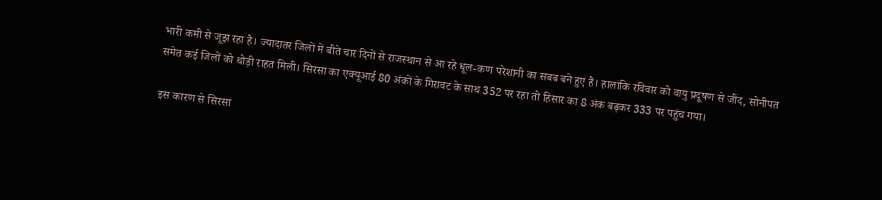भारी कमी से जूझ रहा है। ज्यादातर जिलों में बीते चार दिनों से राजस्थान से आ रहे धूल-कण परेशानी का सबब बने हुए हैं। हालांकि रविवार को वायु प्रदूषण से जींद, सोनीपत समेत कई जिलों को थोड़ी राहत मिली। सिरसा का एक्यूआई 80 अंकों के गिरावट के साथ 352 पर रहा तो हिसार का 8 अंक बढ़कर 333 पर पहुंच गया।

इस कारण से सिरसा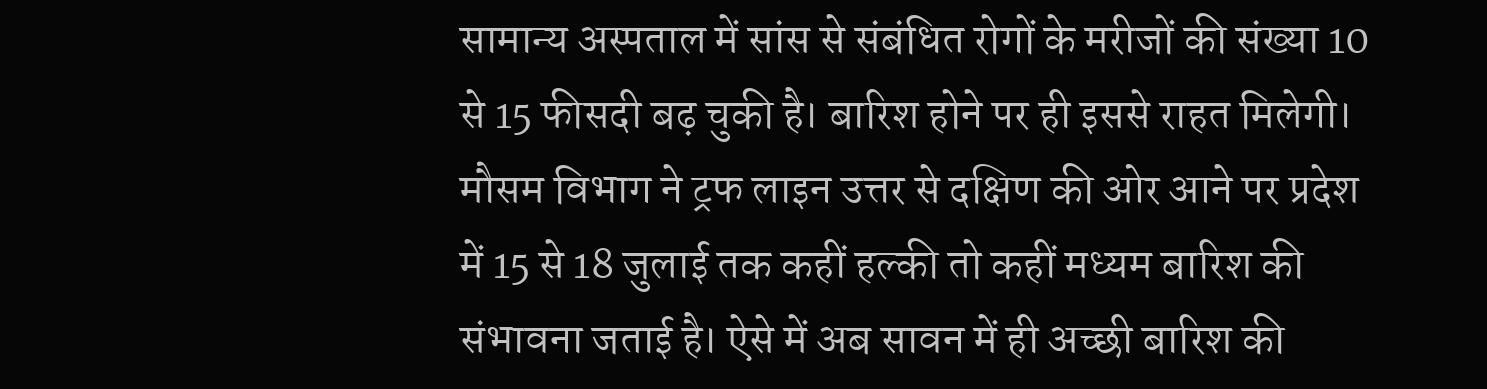सामान्य अस्पताल में सांस से संबंधित रोगों के मरीजों की संख्या 10 से 15 फीसदी बढ़ चुकी है। बारिश होने पर ही इससे राहत मिलेगी। मौसम विभाग ने ट्रफ लाइन उत्तर से दक्षिण की ओर आने पर प्रदेश में 15 से 18 जुलाई तक कहीं हल्की तो कहीं मध्यम बारिश की संभावना जताई है। ऐसे में अब सावन में ही अच्छी बारिश की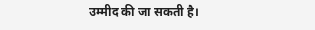उम्मीद की जा सकती है।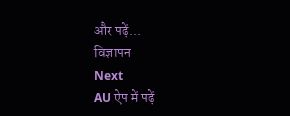और पढ़ें...
विज्ञापन
Next
AU ऐप में पढ़ें